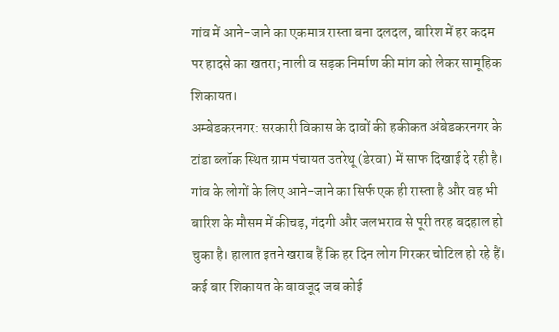गांव में आने-जाने का एकमात्र रास्ता बना दलदल, बारिश में हर कदम पर हादसे का खतरा; नाली व सड़क निर्माण की मांग को लेकर सामूहिक शिकायत।
अम्बेडकरनगर: सरकारी विकास के दावों की हकीकत अंबेडकरनगर के टांडा ब्लॉक स्थित ग्राम पंचायत उतरेथू (डेरवा) में साफ दिखाई दे रही है। गांव के लोगों के लिए आने-जाने का सिर्फ एक ही रास्ता है और वह भी बारिश के मौसम में कीचड़, गंदगी और जलभराव से पूरी तरह बदहाल हो चुका है। हालात इतने खराब हैं कि हर दिन लोग गिरकर चोटिल हो रहे हैं। कई बार शिकायत के बावजूद जब कोई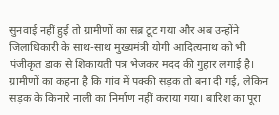सुनवाई नहीं हुई तो ग्रामीणों का सब्र टूट गया और अब उन्होंने जिलाधिकारी के साथ-साथ मुख्यमंत्री योगी आदित्यनाथ को भी पंजीकृत डाक से शिकायती पत्र भेजकर मदद की गुहार लगाई है।
ग्रामीणों का कहना है कि गांव में पक्की सड़क तो बना दी गई, लेकिन सड़क के किनारे नाली का निर्माण नहीं कराया गया। बारिश का पूरा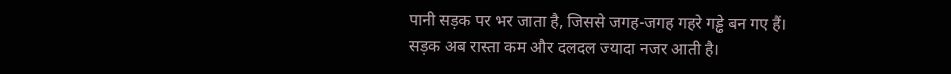पानी सड़क पर भर जाता है, जिससे जगह-जगह गहरे गड्ढे बन गए हैं। सड़क अब रास्ता कम और दलदल ज्यादा नजर आती है।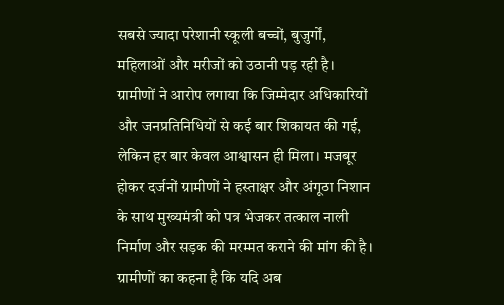सबसे ज्यादा परेशानी स्कूली बच्चों, बुजुर्गों, महिलाओं और मरीजों को उठानी पड़ रही है।
ग्रामीणों ने आरोप लगाया कि जिम्मेदार अधिकारियों और जनप्रतिनिधियों से कई बार शिकायत की गई, लेकिन हर बार केवल आश्वासन ही मिला। मजबूर होकर दर्जनों ग्रामीणों ने हस्ताक्षर और अंगूठा निशान के साथ मुख्यमंत्री को पत्र भेजकर तत्काल नाली निर्माण और सड़क की मरम्मत कराने की मांग की है।
ग्रामीणों का कहना है कि यदि अब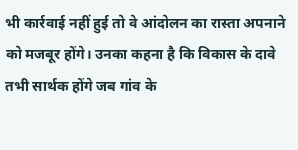भी कार्रवाई नहीं हुई तो वे आंदोलन का रास्ता अपनाने को मजबूर होंगे। उनका कहना है कि विकास के दावे तभी सार्थक होंगे जब गांव के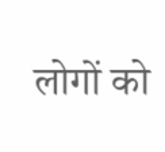लोगों को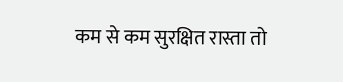कम से कम सुरक्षित रास्ता तो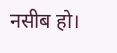नसीब हो।